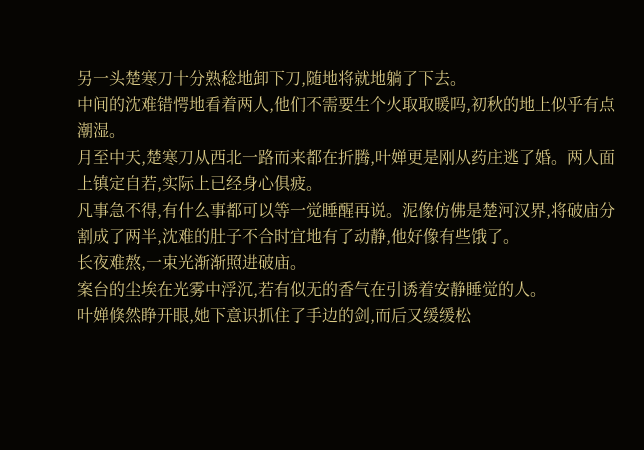另一头楚寒刀十分熟稔地卸下刀,随地将就地躺了下去。
中间的沈难错愕地看着两人,他们不需要生个火取取暖吗,初秋的地上似乎有点潮湿。
月至中天,楚寒刀从西北一路而来都在折腾,叶婵更是刚从药庄逃了婚。两人面上镇定自若,实际上已经身心俱疲。
凡事急不得,有什么事都可以等一觉睡醒再说。泥像仿佛是楚河汉界,将破庙分割成了两半,沈难的肚子不合时宜地有了动静,他好像有些饿了。
长夜难熬,一束光渐渐照进破庙。
案台的尘埃在光雾中浮沉,若有似无的香气在引诱着安静睡觉的人。
叶婵倏然睁开眼,她下意识抓住了手边的剑,而后又缓缓松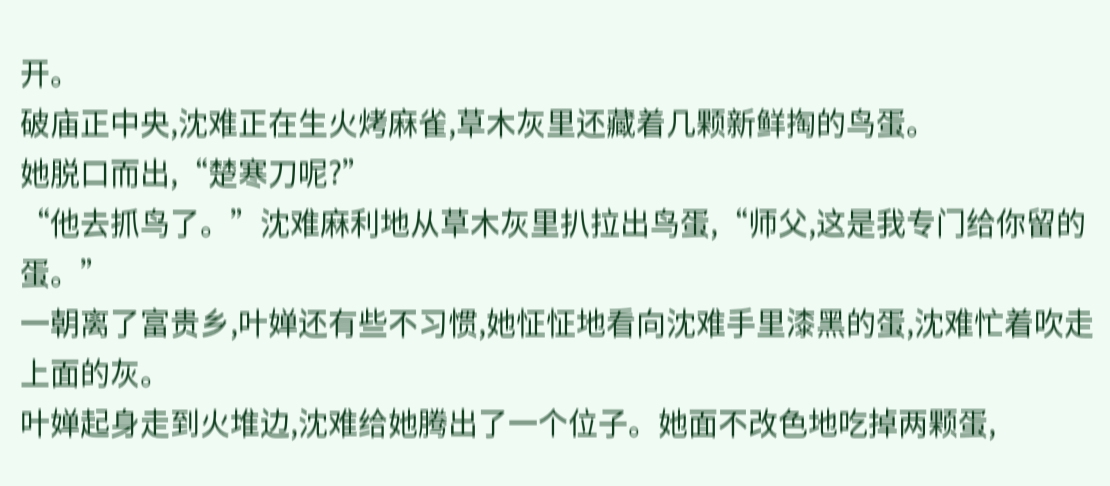开。
破庙正中央,沈难正在生火烤麻雀,草木灰里还藏着几颗新鲜掏的鸟蛋。
她脱口而出,“楚寒刀呢?”
“他去抓鸟了。”沈难麻利地从草木灰里扒拉出鸟蛋,“师父,这是我专门给你留的蛋。”
一朝离了富贵乡,叶婵还有些不习惯,她怔怔地看向沈难手里漆黑的蛋,沈难忙着吹走上面的灰。
叶婵起身走到火堆边,沈难给她腾出了一个位子。她面不改色地吃掉两颗蛋,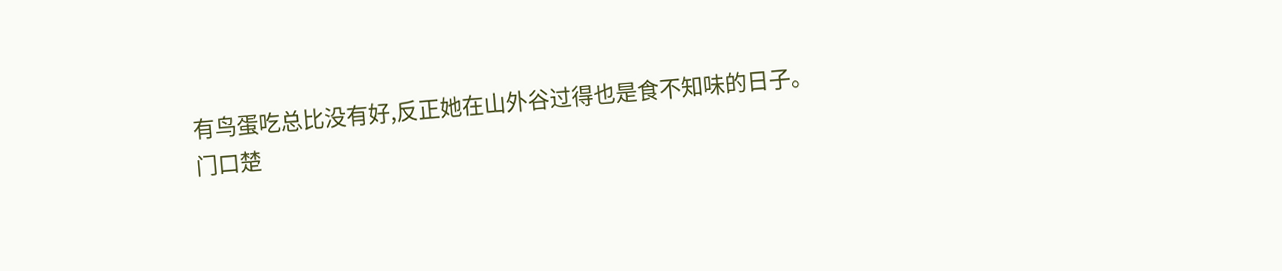有鸟蛋吃总比没有好,反正她在山外谷过得也是食不知味的日子。
门口楚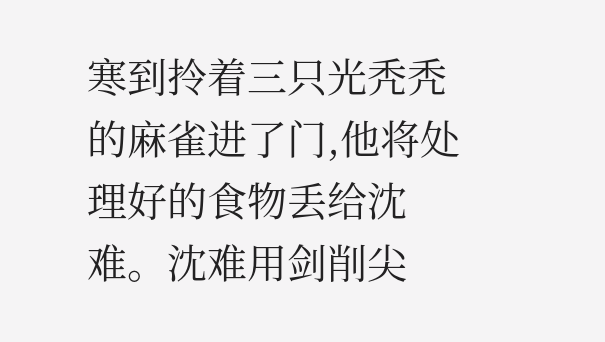寒到拎着三只光秃秃的麻雀进了门,他将处理好的食物丢给沈难。沈难用剑削尖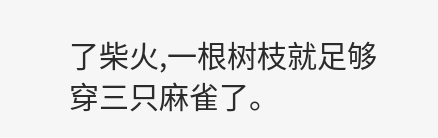了柴火,一根树枝就足够穿三只麻雀了。